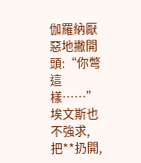伽羅納厭惡地撇開頭:“你彆這樣……”
埃文斯也不強求,把**扔開,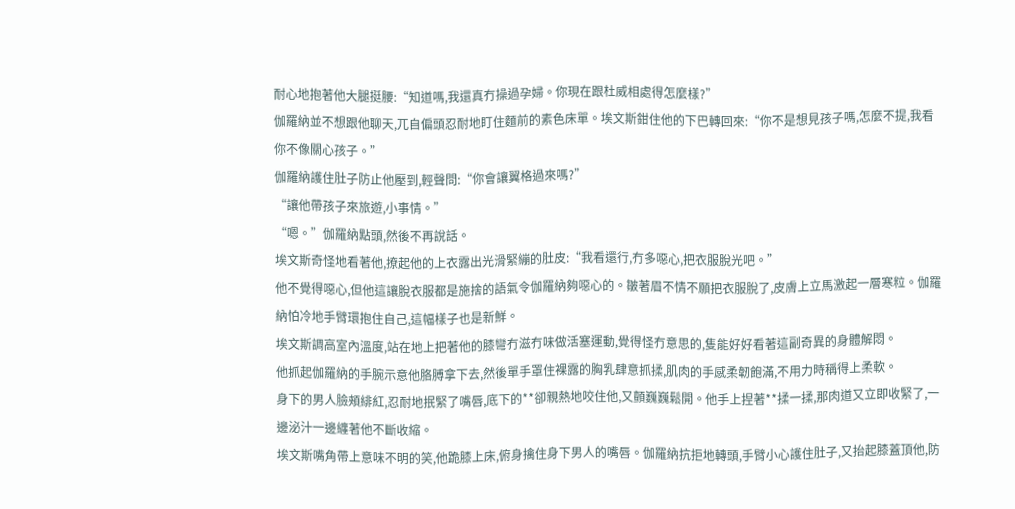耐心地抱著他大腿挺腰:“知道嗎,我還真冇操過孕婦。你現在跟杜威相處得怎麼樣?”
伽羅納並不想跟他聊天,兀自偏頭忍耐地盯住麵前的素色床單。埃文斯鉗住他的下巴轉回來:“你不是想見孩子嗎,怎麼不提,我看你不像關心孩子。”
伽羅納護住肚子防止他壓到,輕聲問:“你會讓翼格過來嗎?”
“讓他帶孩子來旅遊,小事情。”
“嗯。”伽羅納點頭,然後不再說話。
埃文斯奇怪地看著他,撩起他的上衣露出光滑緊繃的肚皮:“我看還行,冇多噁心,把衣服脫光吧。”
他不覺得噁心,但他這讓脫衣服都是施捨的語氣令伽羅納夠噁心的。皺著眉不情不願把衣服脫了,皮膚上立馬激起一層寒粒。伽羅納怕冷地手臂環抱住自己,這幅樣子也是新鮮。
埃文斯調高室內溫度,站在地上把著他的膝彎冇滋冇味做活塞運動,覺得怪冇意思的,隻能好好看著這副奇異的身體解悶。
他抓起伽羅納的手腕示意他胳膊拿下去,然後單手罩住裸露的胸乳肆意抓揉,肌肉的手感柔韌飽滿,不用力時稱得上柔軟。
身下的男人臉頰緋紅,忍耐地抿緊了嘴唇,底下的**卻親熱地咬住他,又顫巍巍鬆開。他手上捏著**揉一揉,那肉道又立即收緊了,一邊泌汁一邊纏著他不斷收縮。
埃文斯嘴角帶上意味不明的笑,他跪膝上床,俯身擒住身下男人的嘴唇。伽羅納抗拒地轉頭,手臂小心護住肚子,又抬起膝蓋頂他,防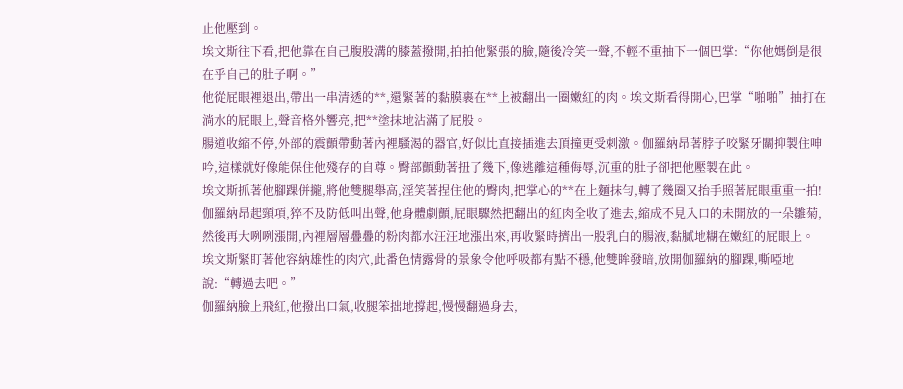止他壓到。
埃文斯往下看,把他靠在自己腹股溝的膝蓋撥開,拍拍他緊張的臉,隨後冷笑一聲,不輕不重抽下一個巴掌:“你他媽倒是很在乎自己的肚子啊。”
他從屁眼裡退出,帶出一串清透的**,還緊著的黏膜裹在**上被翻出一圈嫩紅的肉。埃文斯看得開心,巴掌“啪啪”抽打在淌水的屁眼上,聲音格外響亮,把**塗抹地沾滿了屁股。
腸道收縮不停,外部的震顫帶動著內裡騷渴的器官,好似比直接插進去頂撞更受刺激。伽羅納昂著脖子咬緊牙關抑製住呻吟,這樣就好像能保住他殘存的自尊。臀部顫動著扭了幾下,像逃離這種侮辱,沉重的肚子卻把他壓製在此。
埃文斯抓著他腳踝併攏,將他雙腿舉高,淫笑著捏住他的臀肉,把掌心的**在上麵抹勻,轉了幾圈又抬手照著屁眼重重一拍!
伽羅納昂起頸項,猝不及防低叫出聲,他身體劇顫,屁眼驟然把翻出的紅肉全收了進去,縮成不見入口的未開放的一朵雛菊,然後再大咧咧漲開,內裡層層疊疊的粉肉都水汪汪地漲出來,再收緊時擠出一股乳白的腸液,黏膩地糊在嫩紅的屁眼上。
埃文斯緊盯著他容納雄性的肉穴,此番色情露骨的景象令他呼吸都有點不穩,他雙眸發暗,放開伽羅納的腳踝,嘶啞地說:“轉過去吧。”
伽羅納臉上飛紅,他撥出口氣,收腿笨拙地撐起,慢慢翻過身去,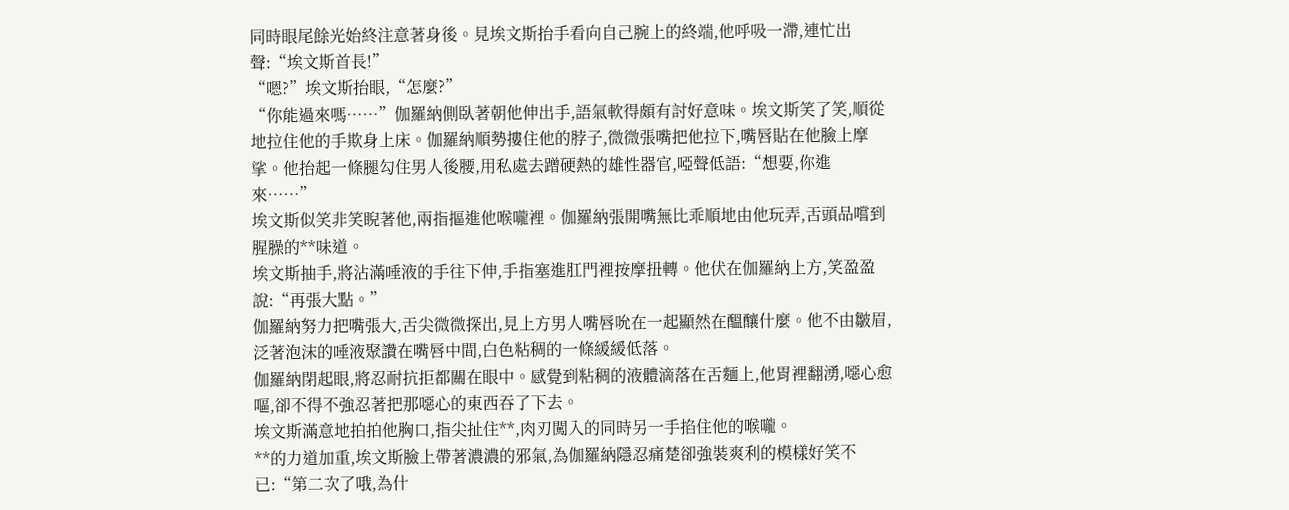同時眼尾餘光始終注意著身後。見埃文斯抬手看向自己腕上的終端,他呼吸一滯,連忙出聲:“埃文斯首長!”
“嗯?”埃文斯抬眼,“怎麼?”
“你能過來嗎……”伽羅納側臥著朝他伸出手,語氣軟得頗有討好意味。埃文斯笑了笑,順從地拉住他的手欺身上床。伽羅納順勢摟住他的脖子,微微張嘴把他拉下,嘴唇貼在他臉上摩挲。他抬起一條腿勾住男人後腰,用私處去蹭硬熱的雄性器官,啞聲低語:“想要,你進來……”
埃文斯似笑非笑睨著他,兩指摳進他喉嚨裡。伽羅納張開嘴無比乖順地由他玩弄,舌頭品嚐到腥臊的**味道。
埃文斯抽手,將沾滿唾液的手往下伸,手指塞進肛門裡按摩扭轉。他伏在伽羅納上方,笑盈盈說:“再張大點。”
伽羅納努力把嘴張大,舌尖微微探出,見上方男人嘴唇吮在一起顯然在醞釀什麼。他不由皺眉,泛著泡沫的唾液聚讚在嘴唇中間,白色粘稠的一條緩緩低落。
伽羅納閉起眼,將忍耐抗拒都關在眼中。感覺到粘稠的液體滴落在舌麵上,他胃裡翻湧,噁心愈嘔,卻不得不強忍著把那噁心的東西吞了下去。
埃文斯滿意地拍拍他胸口,指尖扯住**,肉刃闖入的同時另一手掐住他的喉嚨。
**的力道加重,埃文斯臉上帶著濃濃的邪氣,為伽羅納隱忍痛楚卻強裝爽利的模樣好笑不已:“第二次了哦,為什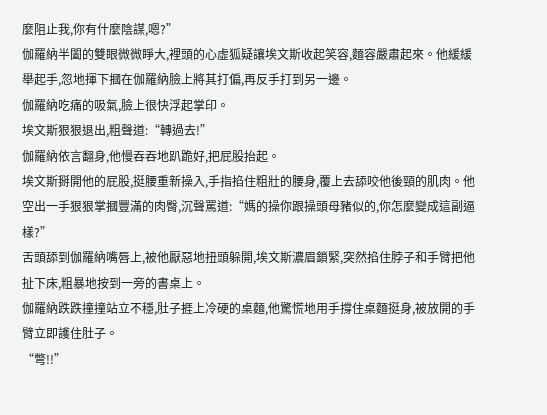麼阻止我,你有什麼陰謀,嗯?”
伽羅納半闔的雙眼微微睜大,裡頭的心虛狐疑讓埃文斯收起笑容,麵容嚴肅起來。他緩緩舉起手,忽地揮下摑在伽羅納臉上將其打偏,再反手打到另一邊。
伽羅納吃痛的吸氣,臉上很快浮起掌印。
埃文斯狠狠退出,粗聲道:“轉過去!”
伽羅納依言翻身,他慢吞吞地趴跪好,把屁股抬起。
埃文斯掰開他的屁股,挺腰重新操入,手指掐住粗壯的腰身,覆上去舔咬他後頸的肌肉。他空出一手狠狠掌摑豐滿的肉臀,沉聲罵道:“媽的操你跟操頭母豬似的,你怎麼變成這副逼樣?”
舌頭舔到伽羅納嘴唇上,被他厭惡地扭頭躲開,埃文斯濃眉鎖緊,突然掐住脖子和手臂把他扯下床,粗暴地按到一旁的書桌上。
伽羅納跌跌撞撞站立不穩,肚子捱上冷硬的桌麵,他驚慌地用手撐住桌麵挺身,被放開的手臂立即護住肚子。
“彆!!”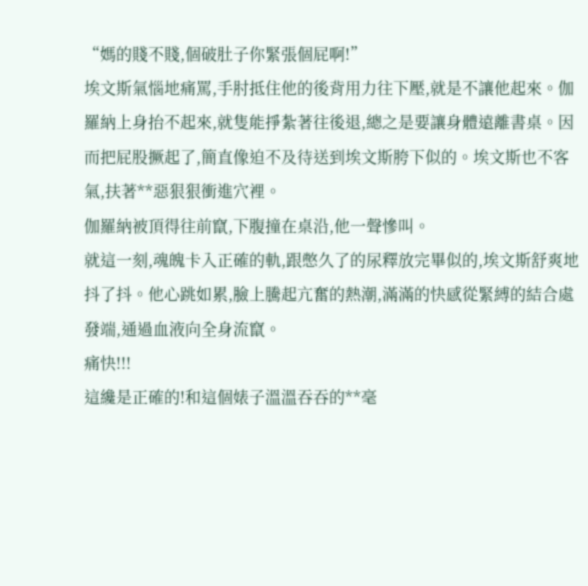“媽的賤不賤,個破肚子你緊張個屁啊!”
埃文斯氣惱地痛罵,手肘抵住他的後背用力往下壓,就是不讓他起來。伽羅納上身抬不起來,就隻能掙紮著往後退,總之是要讓身體遠離書桌。因而把屁股撅起了,簡直像迫不及待送到埃文斯胯下似的。埃文斯也不客氣,扶著**惡狠狠衝進穴裡。
伽羅納被頂得往前竄,下腹撞在桌沿,他一聲慘叫。
就這一刻,魂魄卡入正確的軌,跟憋久了的尿釋放完畢似的,埃文斯舒爽地抖了抖。他心跳如累,臉上騰起亢奮的熱潮,滿滿的快感從緊縛的結合處發端,通過血液向全身流竄。
痛快!!!
這纔是正確的!和這個婊子溫溫吞吞的**毫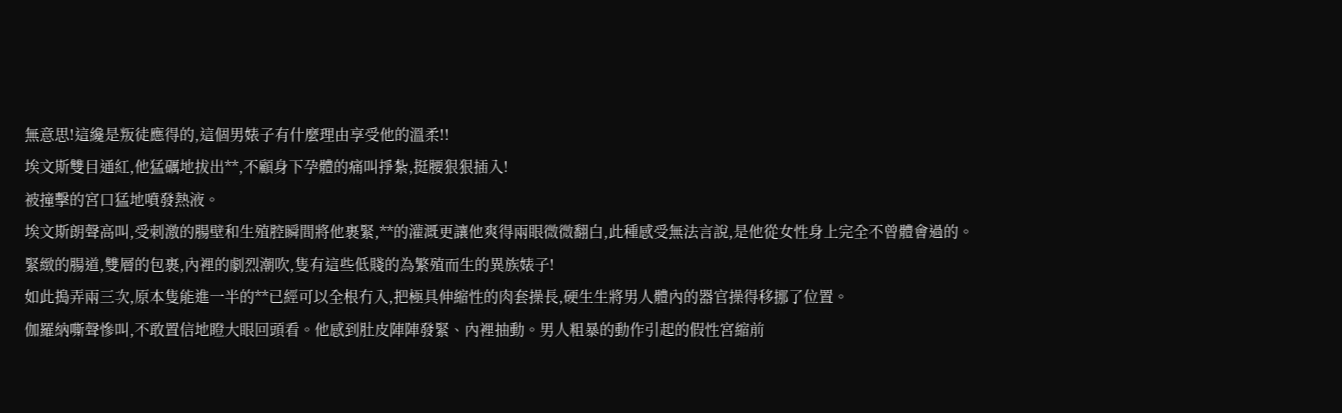無意思!這纔是叛徒應得的,這個男婊子有什麼理由享受他的溫柔!!
埃文斯雙目通紅,他猛礪地拔出**,不顧身下孕體的痛叫掙紮,挺腰狠狠插入!
被撞擊的宮口猛地噴發熱液。
埃文斯朗聲高叫,受刺激的腸壁和生殖腔瞬間將他裹緊,**的灌溉更讓他爽得兩眼微微翻白,此種感受無法言說,是他從女性身上完全不曾體會過的。
緊緻的腸道,雙層的包裹,內裡的劇烈潮吹,隻有這些低賤的為繁殖而生的異族婊子!
如此搗弄兩三次,原本隻能進一半的**已經可以全根冇入,把極具伸縮性的肉套操長,硬生生將男人體內的器官操得移挪了位置。
伽羅納嘶聲慘叫,不敢置信地瞪大眼回頭看。他感到肚皮陣陣發緊、內裡抽動。男人粗暴的動作引起的假性宮縮前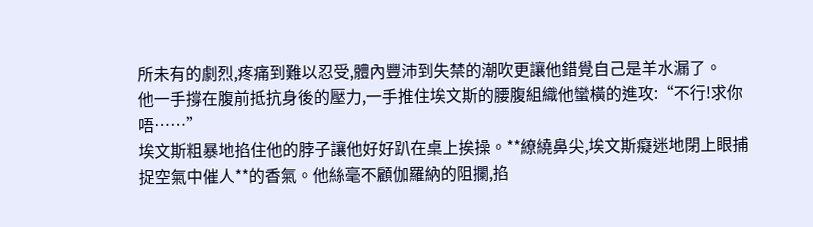所未有的劇烈,疼痛到難以忍受,體內豐沛到失禁的潮吹更讓他錯覺自己是羊水漏了。
他一手撐在腹前抵抗身後的壓力,一手推住埃文斯的腰腹組織他蠻橫的進攻:“不行!求你唔……”
埃文斯粗暴地掐住他的脖子讓他好好趴在桌上挨操。**繚繞鼻尖,埃文斯癡迷地閉上眼捕捉空氣中催人**的香氣。他絲毫不顧伽羅納的阻攔,掐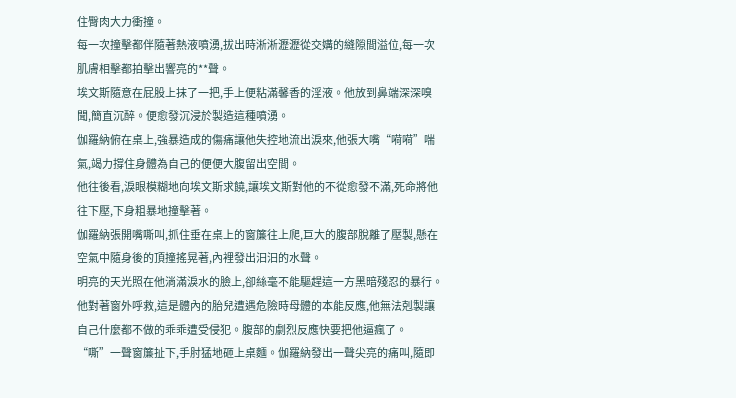住臀肉大力衝撞。
每一次撞擊都伴隨著熱液噴湧,拔出時淅淅瀝瀝從交媾的縫隙間溢位,每一次肌膚相擊都拍擊出響亮的**聲。
埃文斯隨意在屁股上抹了一把,手上便粘滿馨香的淫液。他放到鼻端深深嗅聞,簡直沉醉。便愈發沉浸於製造這種噴湧。
伽羅納俯在桌上,強暴造成的傷痛讓他失控地流出淚來,他張大嘴“嗬嗬”喘氣,竭力撐住身體為自己的便便大腹留出空間。
他往後看,淚眼模糊地向埃文斯求饒,讓埃文斯對他的不從愈發不滿,死命將他往下壓,下身粗暴地撞擊著。
伽羅納張開嘴嘶叫,抓住垂在桌上的窗簾往上爬,巨大的腹部脫離了壓製,懸在空氣中隨身後的頂撞搖晃著,內裡發出汩汩的水聲。
明亮的天光照在他淌滿淚水的臉上,卻絲毫不能驅趕這一方黑暗殘忍的暴行。
他對著窗外呼救,這是體內的胎兒遭遇危險時母體的本能反應,他無法剋製讓自己什麼都不做的乖乖遭受侵犯。腹部的劇烈反應快要把他逼瘋了。
“嘶”一聲窗簾扯下,手肘猛地砸上桌麵。伽羅納發出一聲尖亮的痛叫,隨即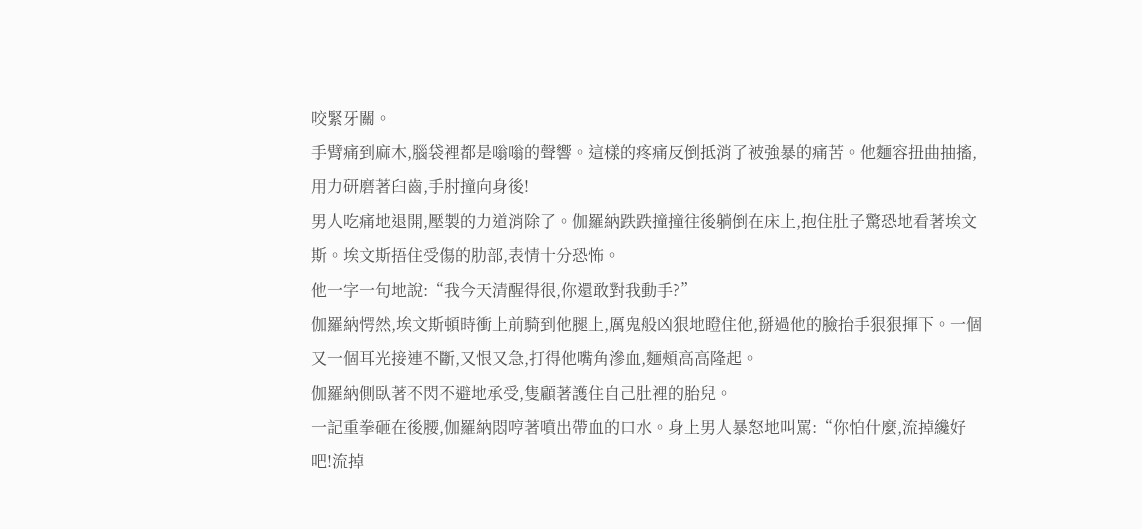咬緊牙關。
手臂痛到麻木,腦袋裡都是嗡嗡的聲響。這樣的疼痛反倒抵消了被強暴的痛苦。他麵容扭曲抽搐,用力研磨著臼齒,手肘撞向身後!
男人吃痛地退開,壓製的力道消除了。伽羅納跌跌撞撞往後躺倒在床上,抱住肚子驚恐地看著埃文斯。埃文斯捂住受傷的肋部,表情十分恐怖。
他一字一句地說:“我今天清醒得很,你還敢對我動手?”
伽羅納愕然,埃文斯頓時衝上前騎到他腿上,厲鬼般凶狠地瞪住他,掰過他的臉抬手狠狠揮下。一個又一個耳光接連不斷,又恨又急,打得他嘴角滲血,麵頰高高隆起。
伽羅納側臥著不閃不避地承受,隻顧著護住自己肚裡的胎兒。
一記重拳砸在後腰,伽羅納悶哼著噴出帶血的口水。身上男人暴怒地叫罵:“你怕什麼,流掉纔好吧!流掉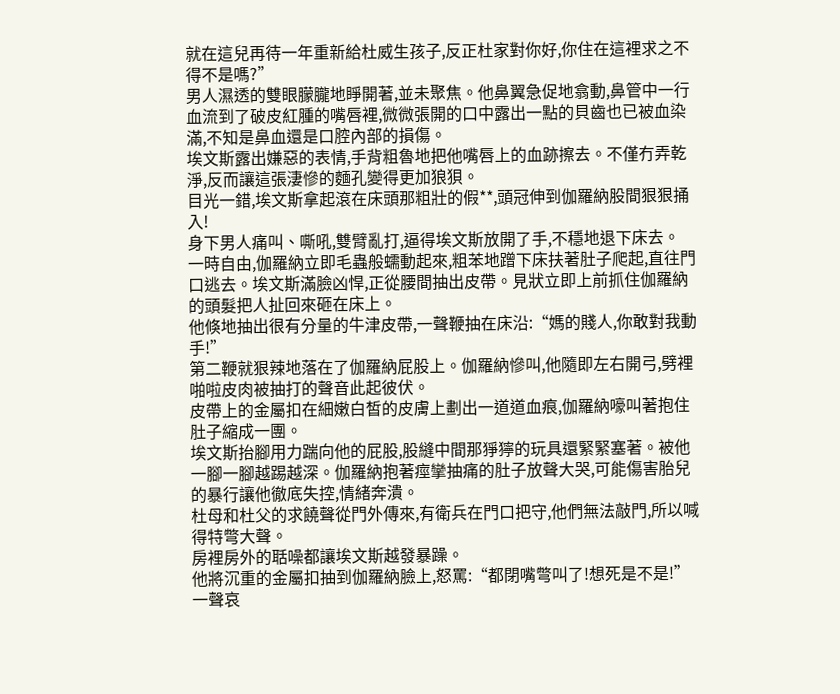就在這兒再待一年重新給杜威生孩子,反正杜家對你好,你住在這裡求之不得不是嗎?”
男人濕透的雙眼朦朧地睜開著,並未聚焦。他鼻翼急促地翕動,鼻管中一行血流到了破皮紅腫的嘴唇裡,微微張開的口中露出一點的貝齒也已被血染滿,不知是鼻血還是口腔內部的損傷。
埃文斯露出嫌惡的表情,手背粗魯地把他嘴唇上的血跡擦去。不僅冇弄乾淨,反而讓這張淒慘的麵孔變得更加狼狽。
目光一錯,埃文斯拿起滾在床頭那粗壯的假**,頭冠伸到伽羅納股間狠狠捅入!
身下男人痛叫、嘶吼,雙臂亂打,逼得埃文斯放開了手,不穩地退下床去。
一時自由,伽羅納立即毛蟲般蠕動起來,粗苯地蹭下床扶著肚子爬起,直往門口逃去。埃文斯滿臉凶悍,正從腰間抽出皮帶。見狀立即上前抓住伽羅納的頭髮把人扯回來砸在床上。
他倏地抽出很有分量的牛津皮帶,一聲鞭抽在床沿:“媽的賤人,你敢對我動手!”
第二鞭就狠辣地落在了伽羅納屁股上。伽羅納慘叫,他隨即左右開弓,劈裡啪啦皮肉被抽打的聲音此起彼伏。
皮帶上的金屬扣在細嫩白皙的皮膚上劃出一道道血痕,伽羅納嚎叫著抱住肚子縮成一團。
埃文斯抬腳用力踹向他的屁股,股縫中間那猙獰的玩具還緊緊塞著。被他一腳一腳越踢越深。伽羅納抱著痙攣抽痛的肚子放聲大哭,可能傷害胎兒的暴行讓他徹底失控,情緒奔潰。
杜母和杜父的求饒聲從門外傳來,有衛兵在門口把守,他們無法敲門,所以喊得特彆大聲。
房裡房外的聒噪都讓埃文斯越發暴躁。
他將沉重的金屬扣抽到伽羅納臉上,怒罵:“都閉嘴彆叫了!想死是不是!”
一聲哀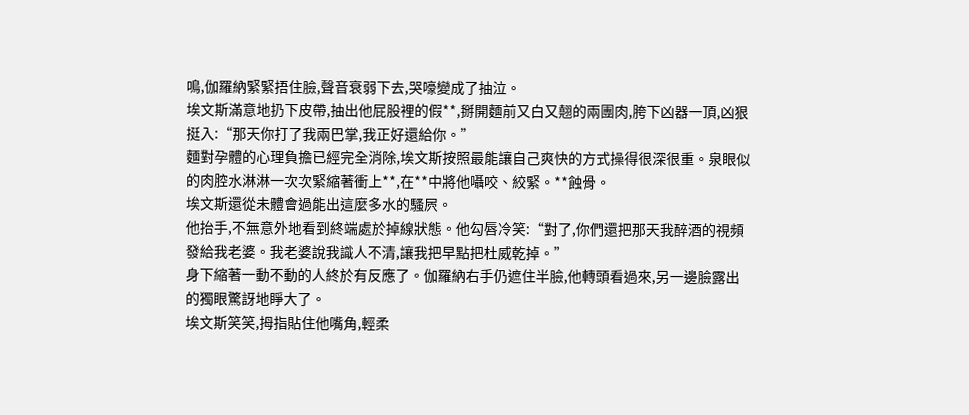鳴,伽羅納緊緊捂住臉,聲音衰弱下去,哭嚎變成了抽泣。
埃文斯滿意地扔下皮帶,抽出他屁股裡的假**,掰開麵前又白又翹的兩團肉,胯下凶器一頂,凶狠挺入:“那天你打了我兩巴掌,我正好還給你。”
麵對孕體的心理負擔已經完全消除,埃文斯按照最能讓自己爽快的方式操得很深很重。泉眼似的肉腔水淋淋一次次緊縮著衝上**,在**中將他囁咬、絞緊。**蝕骨。
埃文斯還從未體會過能出這麼多水的騷屄。
他抬手,不無意外地看到終端處於掉線狀態。他勾唇冷笑:“對了,你們還把那天我醉酒的視頻發給我老婆。我老婆說我識人不清,讓我把早點把杜威乾掉。”
身下縮著一動不動的人終於有反應了。伽羅納右手仍遮住半臉,他轉頭看過來,另一邊臉露出的獨眼驚訝地睜大了。
埃文斯笑笑,拇指貼住他嘴角,輕柔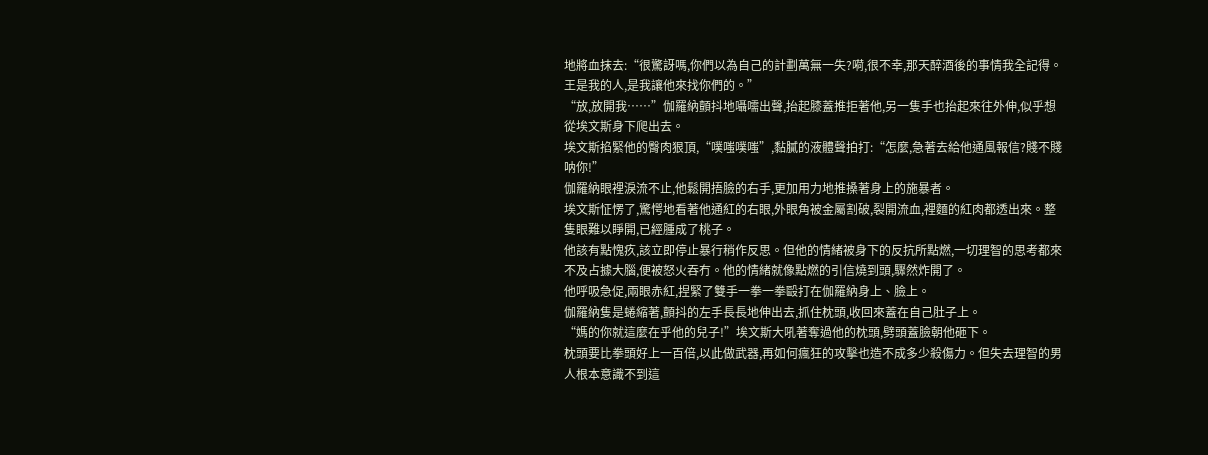地將血抹去:“很驚訝嗎,你們以為自己的計劃萬無一失?嗬,很不幸,那天醉酒後的事情我全記得。王是我的人,是我讓他來找你們的。”
“放,放開我……”伽羅納顫抖地囁嚅出聲,抬起膝蓋推拒著他,另一隻手也抬起來往外伸,似乎想從埃文斯身下爬出去。
埃文斯掐緊他的臀肉狠頂,“噗嗤噗嗤”,黏膩的液體聲拍打:“怎麼,急著去給他通風報信?賤不賤呐你!”
伽羅納眼裡淚流不止,他鬆開捂臉的右手,更加用力地推搡著身上的施暴者。
埃文斯怔愣了,驚愕地看著他通紅的右眼,外眼角被金屬割破,裂開流血,裡麵的紅肉都透出來。整隻眼難以睜開,已經腫成了桃子。
他該有點愧疚,該立即停止暴行稍作反思。但他的情緒被身下的反抗所點燃,一切理智的思考都來不及占據大腦,便被怒火吞冇。他的情緒就像點燃的引信燒到頭,驟然炸開了。
他呼吸急促,兩眼赤紅,捏緊了雙手一拳一拳毆打在伽羅納身上、臉上。
伽羅納隻是蜷縮著,顫抖的左手長長地伸出去,抓住枕頭,收回來蓋在自己肚子上。
“媽的你就這麼在乎他的兒子!”埃文斯大吼著奪過他的枕頭,劈頭蓋臉朝他砸下。
枕頭要比拳頭好上一百倍,以此做武器,再如何瘋狂的攻擊也造不成多少殺傷力。但失去理智的男人根本意識不到這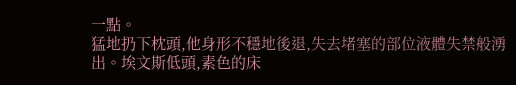一點。
猛地扔下枕頭,他身形不穩地後退,失去堵塞的部位液體失禁般湧出。埃文斯低頭,素色的床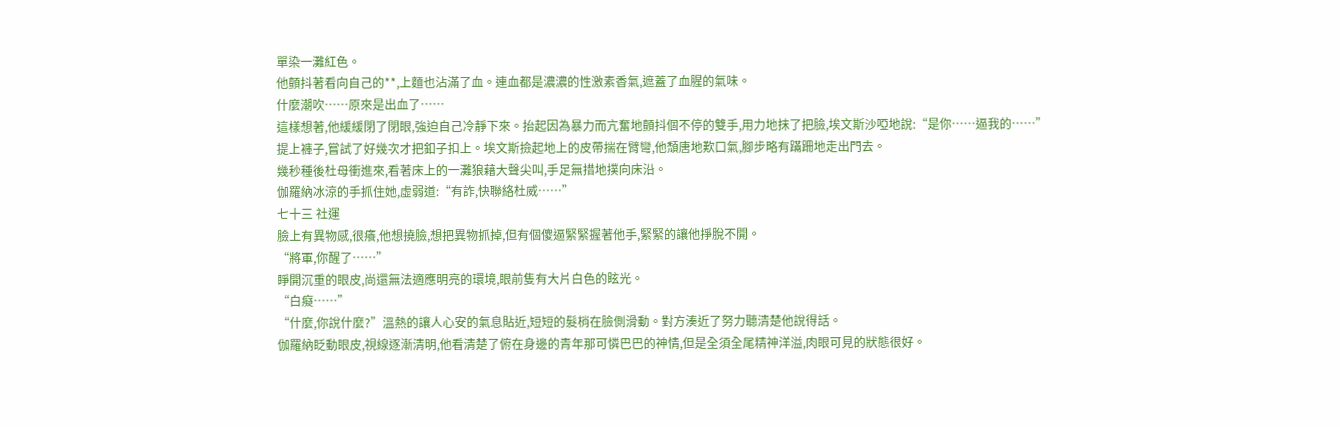單染一灘紅色。
他顫抖著看向自己的**,上麵也沾滿了血。連血都是濃濃的性激素香氣,遮蓋了血腥的氣味。
什麼潮吹……原來是出血了……
這樣想著,他緩緩閉了閉眼,強迫自己冷靜下來。抬起因為暴力而亢奮地顫抖個不停的雙手,用力地抹了把臉,埃文斯沙啞地說:“是你……逼我的……”
提上褲子,嘗試了好幾次才把釦子扣上。埃文斯撿起地上的皮帶揣在臂彎,他頹唐地歎口氣,腳步略有蹣跚地走出門去。
幾秒種後杜母衝進來,看著床上的一灘狼藉大聲尖叫,手足無措地撲向床沿。
伽羅納冰涼的手抓住她,虛弱道:“有詐,快聯絡杜威……”
七十三 社運
臉上有異物感,很癢,他想撓臉,想把異物抓掉,但有個傻逼緊緊握著他手,緊緊的讓他掙脫不開。
“將軍,你醒了……”
睜開沉重的眼皮,尚還無法適應明亮的環境,眼前隻有大片白色的眩光。
“白癡……”
“什麼,你說什麼?”溫熱的讓人心安的氣息貼近,短短的髮梢在臉側滑動。對方湊近了努力聽清楚他說得話。
伽羅納眨動眼皮,視線逐漸清明,他看清楚了俯在身邊的青年那可憐巴巴的神情,但是全須全尾精神洋溢,肉眼可見的狀態很好。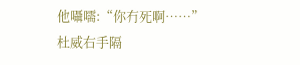他囁嚅:“你冇死啊……”
杜威右手隔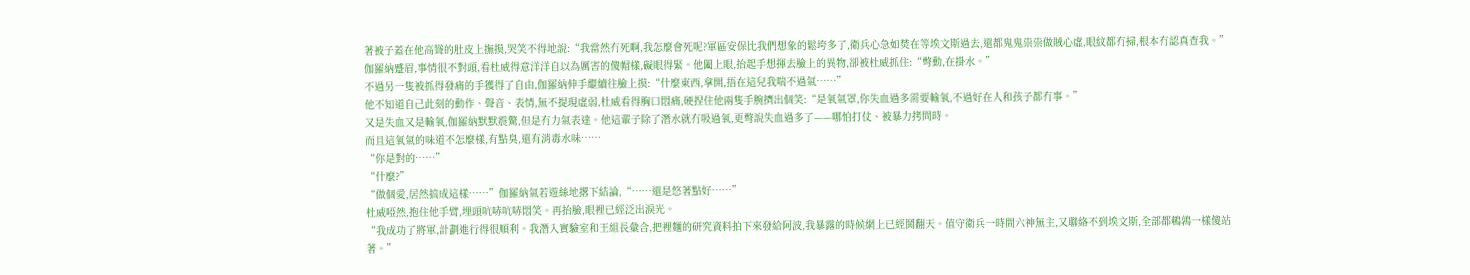著被子蓋在他高聳的肚皮上撫摸,哭笑不得地說:“我當然冇死啊,我怎麼會死呢?軍區安保比我們想象的鬆垮多了,衛兵心急如焚在等埃文斯過去,還都鬼鬼祟祟做賊心虛,眼紋都冇掃,根本冇認真查我。”
伽羅納蹙眉,事情很不對頭,看杜威得意洋洋自以為厲害的傻帽樣,礙眼得緊。他闔上眼,抬起手想揮去臉上的異物,卻被杜威抓住:“彆動,在掛水。”
不過另一隻被抓得發痛的手獲得了自由,伽羅納伸手繼續往臉上摸:“什麼東西,拿開,捂在這兒我喘不過氣……”
他不知道自己此刻的動作、聲音、表情,無不提現虛弱,杜威看得胸口悶痛,硬捏住他兩隻手腕擠出個笑:“是氧氣罩,你失血過多需要輸氧,不過好在人和孩子都冇事。”
又是失血又是輸氧,伽羅納默默震驚,但是冇力氣表達。他這輩子除了潛水就冇吸過氧,更彆說失血過多了——哪怕打仗、被暴力拷問時。
而且這氧氣的味道不怎麼樣,有點臭,還有消毒水味……
“你是對的……”
“什麼?”
“做個愛,居然搞成這樣……”伽羅納氣若遊絲地撂下結論,“……還是悠著點好……”
杜威啞然,抱住他手臂,埋頭吭哧吭哧悶笑。再抬臉,眼裡已經泛出淚光。
“我成功了將軍,計劃進行得很順利。我潛入實驗室和王組長彙合,把裡麵的研究資料拍下來發給阿波,我暴露的時候網上已經鬨翻天。值守衛兵一時間六神無主,又聯絡不到埃文斯,全部都鵪鶉一樣傻站著。”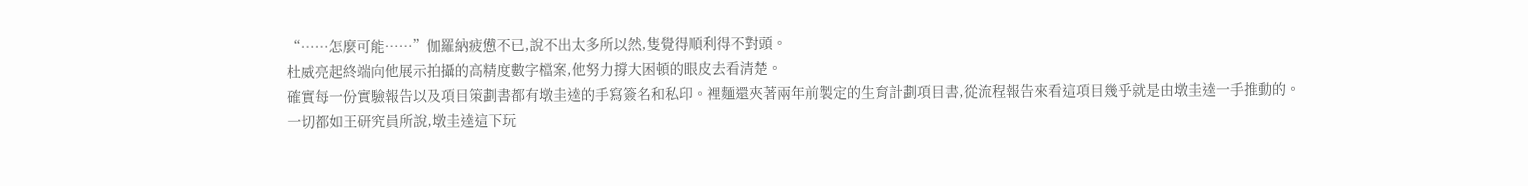“……怎麼可能……”伽羅納疲憊不已,說不出太多所以然,隻覺得順利得不對頭。
杜威亮起終端向他展示拍攝的高精度數字檔案,他努力撐大困頓的眼皮去看清楚。
確實每一份實驗報告以及項目策劃書都有墩圭逵的手寫簽名和私印。裡麵還夾著兩年前製定的生育計劃項目書,從流程報告來看這項目幾乎就是由墩圭逵一手推動的。
一切都如王研究員所說,墩圭逵這下玩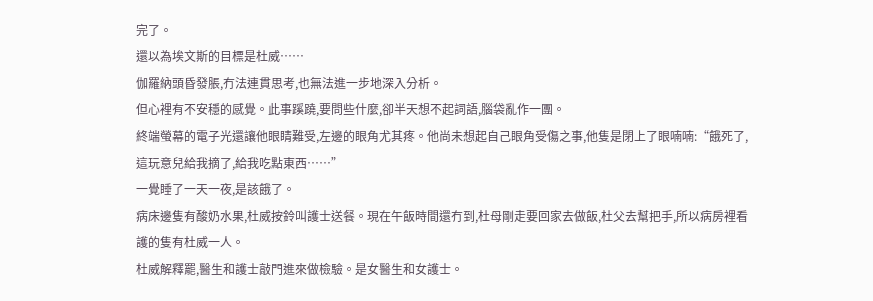完了。
還以為埃文斯的目標是杜威……
伽羅納頭昏發脹,冇法連貫思考,也無法進一步地深入分析。
但心裡有不安穩的感覺。此事蹊蹺,要問些什麼,卻半天想不起詞語,腦袋亂作一團。
終端螢幕的電子光還讓他眼睛難受,左邊的眼角尤其疼。他尚未想起自己眼角受傷之事,他隻是閉上了眼喃喃:“餓死了,這玩意兒給我摘了,給我吃點東西……”
一覺睡了一天一夜,是該餓了。
病床邊隻有酸奶水果,杜威按鈴叫護士送餐。現在午飯時間還冇到,杜母剛走要回家去做飯,杜父去幫把手,所以病房裡看護的隻有杜威一人。
杜威解釋罷,醫生和護士敲門進來做檢驗。是女醫生和女護士。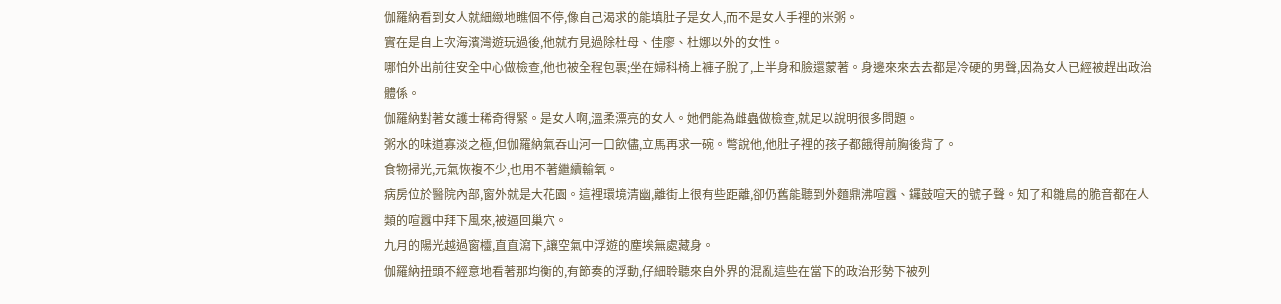伽羅納看到女人就細緻地瞧個不停,像自己渴求的能填肚子是女人,而不是女人手裡的米粥。
實在是自上次海濱灣遊玩過後,他就冇見過除杜母、佳廖、杜娜以外的女性。
哪怕外出前往安全中心做檢查,他也被全程包裹;坐在婦科椅上褲子脫了,上半身和臉還蒙著。身邊來來去去都是冷硬的男聲,因為女人已經被趕出政治體係。
伽羅納對著女護士稀奇得緊。是女人啊,溫柔漂亮的女人。她們能為雌蟲做檢查,就足以說明很多問題。
粥水的味道寡淡之極,但伽羅納氣吞山河一口飲儘,立馬再求一碗。彆說他,他肚子裡的孩子都餓得前胸後背了。
食物掃光,元氣恢複不少,也用不著繼續輸氧。
病房位於醫院內部,窗外就是大花園。這裡環境清幽,離街上很有些距離,卻仍舊能聽到外麵鼎沸喧囂、鑼鼓喧天的號子聲。知了和雛鳥的脆音都在人類的喧囂中拜下風來,被逼回巢穴。
九月的陽光越過窗欞,直直瀉下,讓空氣中浮遊的塵埃無處藏身。
伽羅納扭頭不經意地看著那均衡的,有節奏的浮動,仔細聆聽來自外界的混亂這些在當下的政治形勢下被列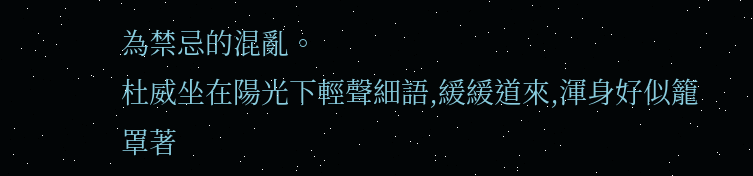為禁忌的混亂。
杜威坐在陽光下輕聲細語,緩緩道來,渾身好似籠罩著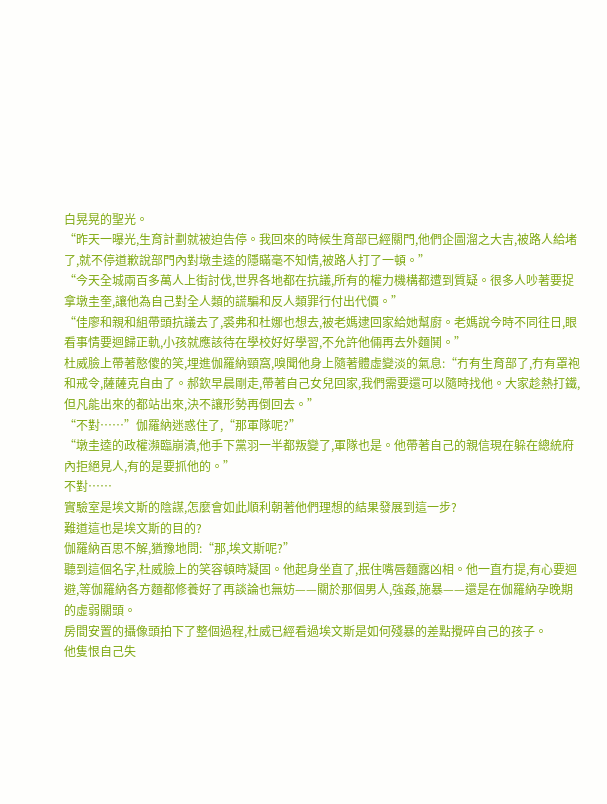白晃晃的聖光。
“昨天一曝光,生育計劃就被迫告停。我回來的時候生育部已經關門,他們企圖溜之大吉,被路人給堵了,就不停道歉說部門內對墩圭逵的隱瞞毫不知情,被路人打了一頓。”
“今天全城兩百多萬人上街討伐,世界各地都在抗議,所有的權力機構都遭到質疑。很多人吵著要捉拿墩圭奎,讓他為自己對全人類的謊騙和反人類罪行付出代價。”
“佳廖和親和組帶頭抗議去了,裘弗和杜娜也想去,被老媽逮回家給她幫廚。老媽說今時不同往日,眼看事情要迴歸正軌,小孩就應該待在學校好好學習,不允許他倆再去外麵鬨。”
杜威臉上帶著憨傻的笑,埋進伽羅納頸窩,嗅聞他身上隨著體虛變淡的氣息:“冇有生育部了,冇有罩袍和戒令,薩薩克自由了。郝欽早晨剛走,帶著自己女兒回家,我們需要還可以隨時找他。大家趁熱打鐵,但凡能出來的都站出來,決不讓形勢再倒回去。”
“不對……”伽羅納迷惑住了,“那軍隊呢?”
“墩圭逵的政權瀕臨崩潰,他手下黨羽一半都叛變了,軍隊也是。他帶著自己的親信現在躲在總統府內拒絕見人,有的是要抓他的。”
不對……
實驗室是埃文斯的陰謀,怎麼會如此順利朝著他們理想的結果發展到這一步?
難道這也是埃文斯的目的?
伽羅納百思不解,猶豫地問:“那,埃文斯呢?”
聽到這個名字,杜威臉上的笑容頓時凝固。他起身坐直了,抿住嘴唇麵露凶相。他一直冇提,有心要迴避,等伽羅納各方麵都修養好了再談論也無妨——關於那個男人,強姦,施暴——還是在伽羅納孕晚期的虛弱關頭。
房間安置的攝像頭拍下了整個過程,杜威已經看過埃文斯是如何殘暴的差點攪碎自己的孩子。
他隻恨自己失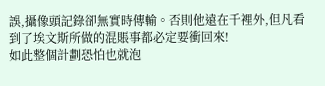誤,攝像頭記錄卻無實時傳輸。否則他遠在千裡外,但凡看到了埃文斯所做的混賬事都必定要衝回來!
如此整個計劃恐怕也就泡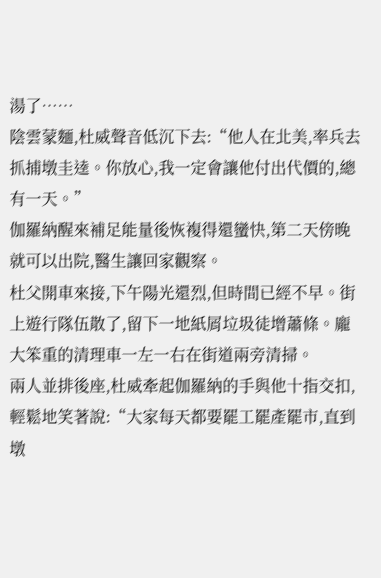湯了……
陰雲蒙麵,杜威聲音低沉下去:“他人在北美,率兵去抓捕墩圭逵。你放心,我一定會讓他付出代價的,總有一天。”
伽羅納醒來補足能量後恢複得還蠻快,第二天傍晚就可以出院,醫生讓回家觀察。
杜父開車來接,下午陽光還烈,但時間已經不早。街上遊行隊伍散了,留下一地紙屑垃圾徒增蕭條。龐大笨重的清理車一左一右在街道兩旁清掃。
兩人並排後座,杜威牽起伽羅納的手與他十指交扣,輕鬆地笑著說:“大家每天都要罷工罷產罷市,直到墩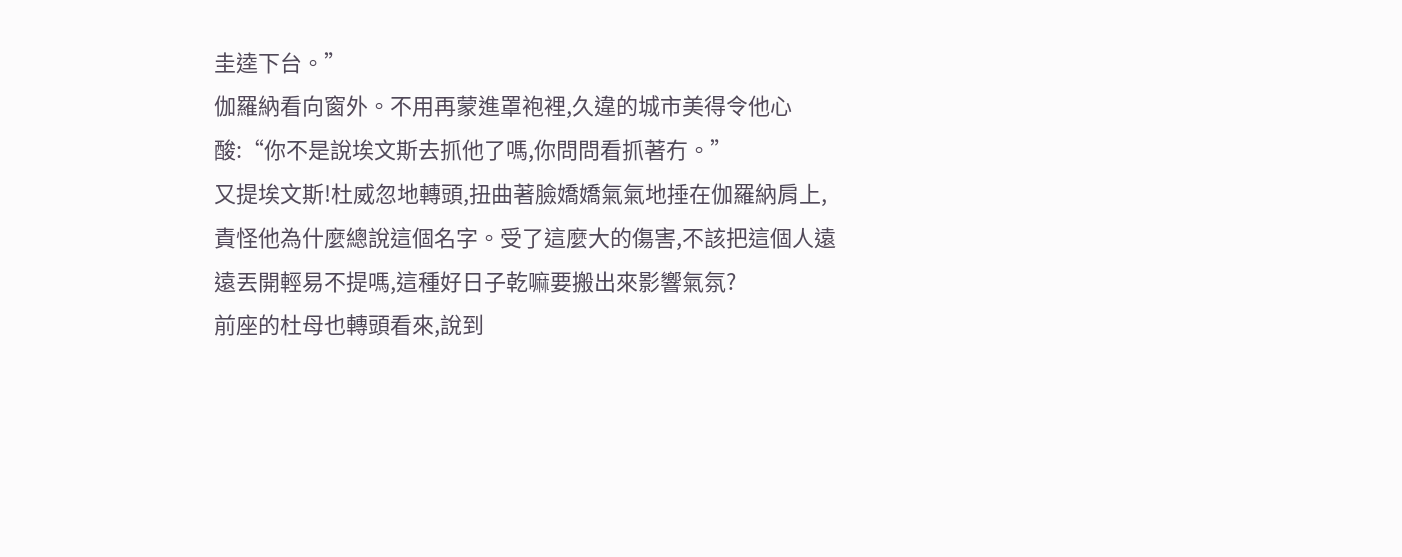圭逵下台。”
伽羅納看向窗外。不用再蒙進罩袍裡,久違的城市美得令他心酸:“你不是說埃文斯去抓他了嗎,你問問看抓著冇。”
又提埃文斯!杜威忽地轉頭,扭曲著臉嬌嬌氣氣地捶在伽羅納肩上,責怪他為什麼總說這個名字。受了這麼大的傷害,不該把這個人遠遠丟開輕易不提嗎,這種好日子乾嘛要搬出來影響氣氛?
前座的杜母也轉頭看來,說到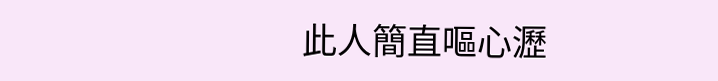此人簡直嘔心瀝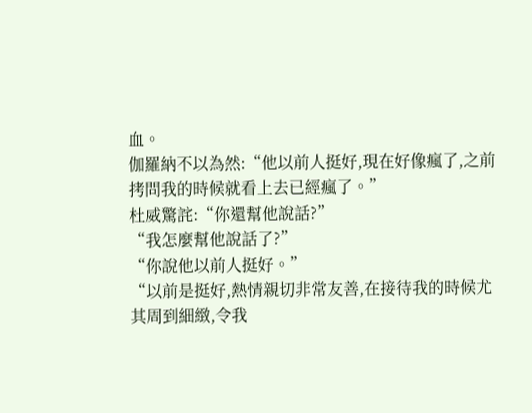血。
伽羅納不以為然:“他以前人挺好,現在好像瘋了,之前拷問我的時候就看上去已經瘋了。”
杜威驚詫:“你還幫他說話?”
“我怎麼幫他說話了?”
“你說他以前人挺好。”
“以前是挺好,熱情親切非常友善,在接待我的時候尤其周到細緻,令我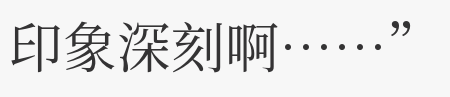印象深刻啊……”